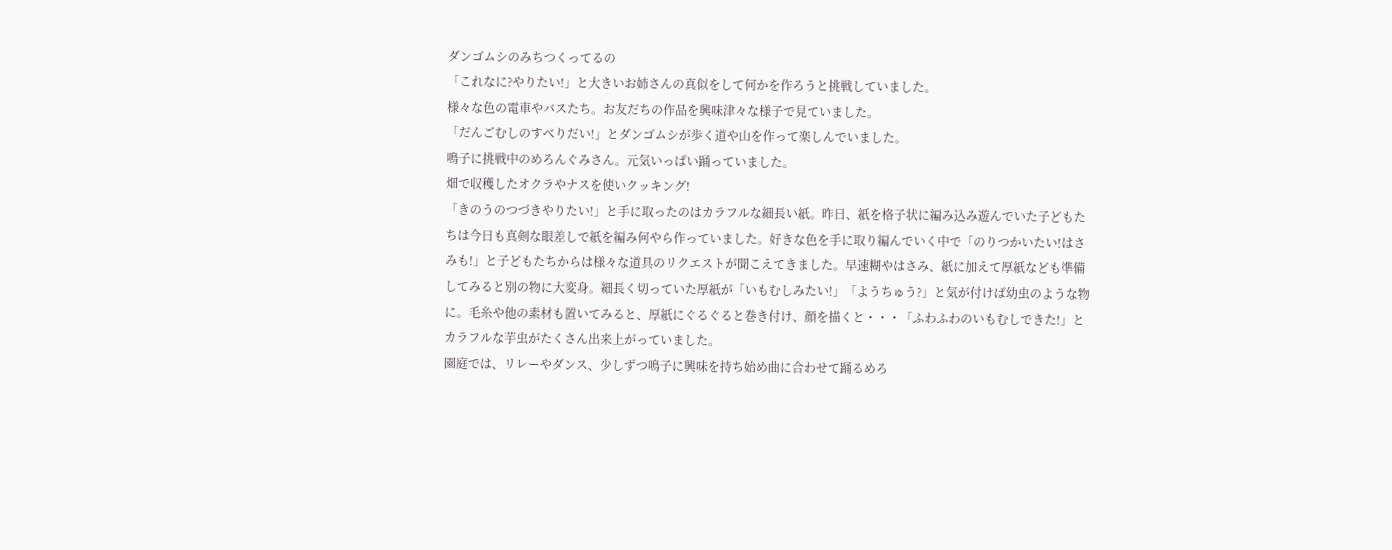ダンゴムシのみちつくってるの
「これなに?やりたい!」と大きいお姉さんの真似をして何かを作ろうと挑戦していました。
様々な色の電車やバスたち。お友だちの作品を興味津々な様子で見ていました。
「だんごむしのすべりだい!」とダンゴムシが歩く道や山を作って楽しんでいました。
鳴子に挑戦中のめろんぐみさん。元気いっぱい踊っていました。
畑で収穫したオクラやナスを使いクッキング!
「きのうのつづきやりたい!」と手に取ったのはカラフルな細長い紙。昨日、紙を格子状に編み込み遊んでいた子どもたちは今日も真剣な眼差しで紙を編み何やら作っていました。好きな色を手に取り編んでいく中で「のりつかいたい!はさみも!」と子どもたちからは様々な道具のリクエストが聞こえてきました。早速糊やはさみ、紙に加えて厚紙なども準備してみると別の物に大変身。細長く切っていた厚紙が「いもむしみたい!」「ようちゅう?」と気が付けば幼虫のような物に。毛糸や他の素材も置いてみると、厚紙にぐるぐると巻き付け、顔を描くと・・・「ふわふわのいもむしできた!」とカラフルな芋虫がたくさん出来上がっていました。
園庭では、リレーやダンス、少しずつ鳴子に興味を持ち始め曲に合わせて踊るめろ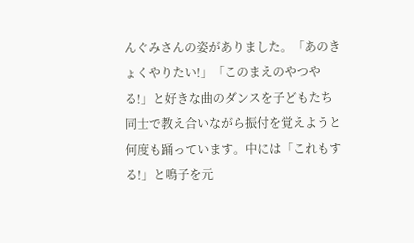んぐみさんの姿がありました。「あのきょくやりたい!」「このまえのやつやる!」と好きな曲のダンスを子どもたち同士で教え合いながら振付を覚えようと何度も踊っています。中には「これもする!」と鳴子を元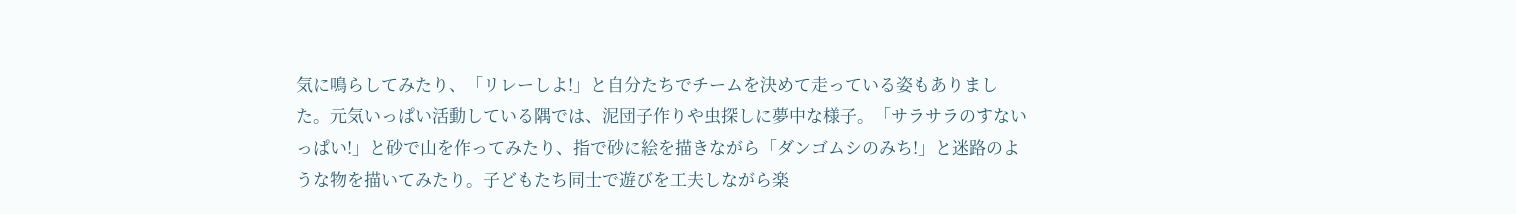気に鳴らしてみたり、「リレーしよ!」と自分たちでチームを決めて走っている姿もありました。元気いっぱい活動している隅では、泥団子作りや虫探しに夢中な様子。「サラサラのすないっぱい!」と砂で山を作ってみたり、指で砂に絵を描きながら「ダンゴムシのみち!」と迷路のような物を描いてみたり。子どもたち同士で遊びを工夫しながら楽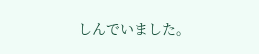しんでいました。